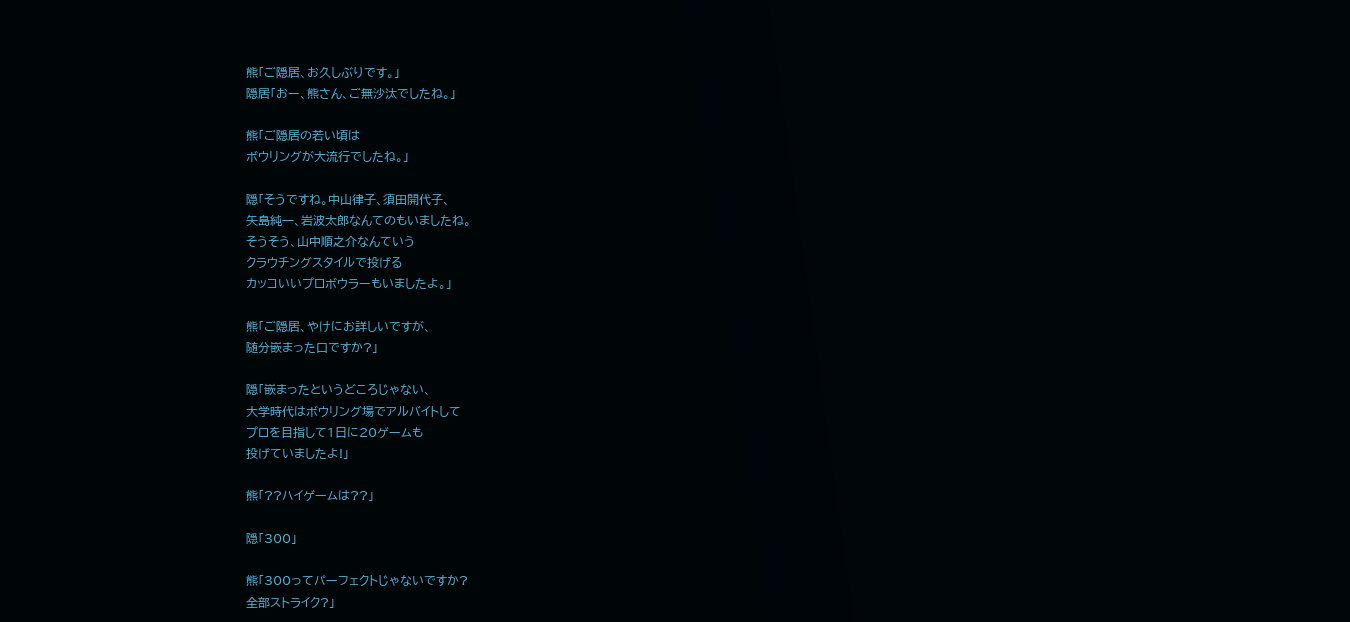熊「ご隠居、お久しぶりです。」
隠居「おー、熊さん、ご無沙汰でしたね。」

熊「ご隠居の若い頃は
ボウリングが大流行でしたね。」

隠「そうですね。中山律子、須田開代子、
矢島純一、岩波太郎なんてのもいましたね。
そうそう、山中順之介なんていう
クラウチングスタイルで投げる
カッコいいプロボウラーもいましたよ。」

熊「ご隠居、やけにお詳しいですが、
随分嵌まった口ですか?」

隠「嵌まったというどころじゃない、
大学時代はボウリング場でアルバイトして
プロを目指して1日に20ゲームも
投げていましたよ!」

熊「??ハイゲームは??」

隠「300」

熊「300ってパーフェクトじゃないですか?
全部ストライク?」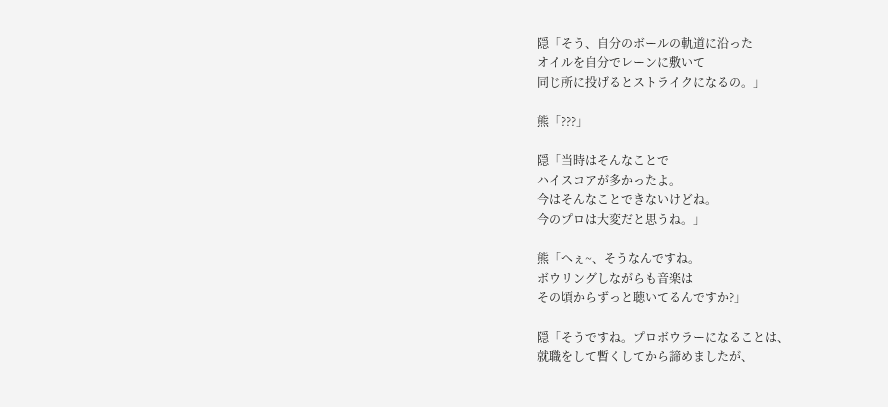隠「そう、自分のボールの軌道に沿った
オイルを自分でレーンに敷いて
同じ所に投げるとストライクになるの。」

熊「???」

隠「当時はそんなことで
ハイスコアが多かったよ。
今はそんなことできないけどね。
今のプロは大変だと思うね。」

熊「へぇ~、そうなんですね。
ボウリングしながらも音楽は
その頃からずっと聴いてるんですか?」

隠「そうですね。プロボウラーになることは、
就職をして暫くしてから諦めましたが、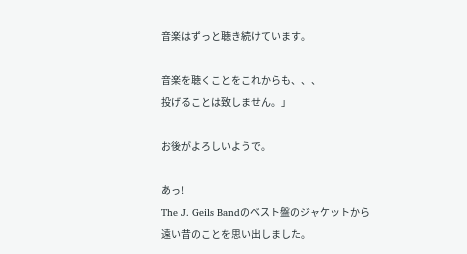音楽はずっと聴き続けています。

音楽を聴くことをこれからも、、、
投げることは致しません。」

お後がよろしいようで。

あっ!
The J. Geils Bandのベスト盤のジャケットから
遠い昔のことを思い出しました。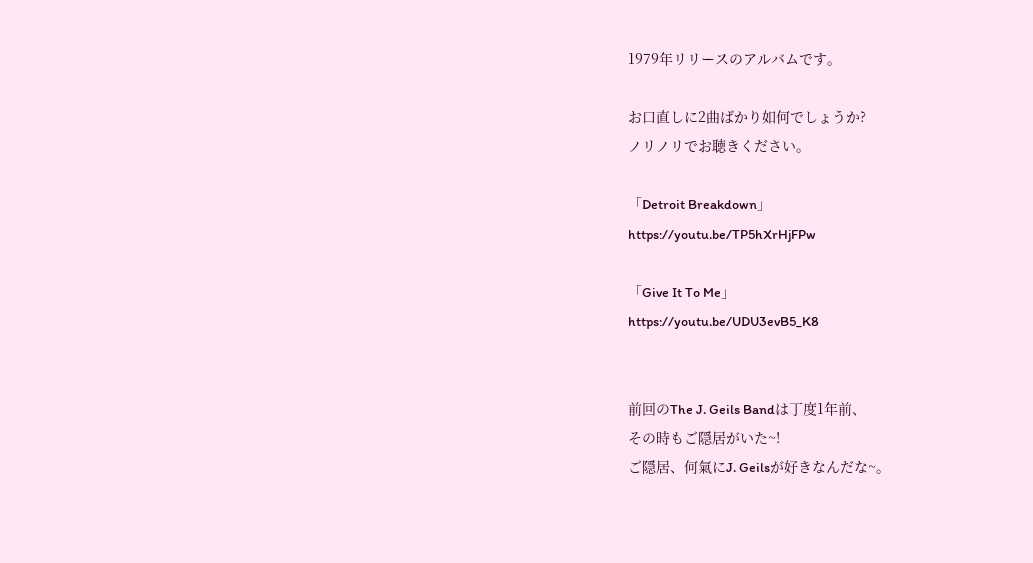1979年リリースのアルバムです。

お口直しに2曲ばかり如何でしょうか?
ノリノリでお聴きください。

「Detroit Breakdown」
https://youtu.be/TP5hXrHjFPw

「Give It To Me」
https://youtu.be/UDU3evB5_K8


前回のThe J. Geils Bandは丁度1年前、
その時もご隠居がいた~!
ご隠居、何氣にJ. Geilsが好きなんだな~。